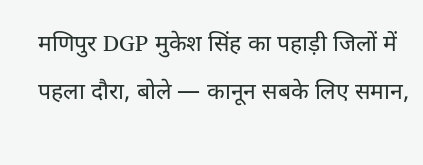मणिपुर DGP मुकेश सिंह का पहाड़ी जिलों में पहला दौरा, बोले — कानून सबके लिए समान,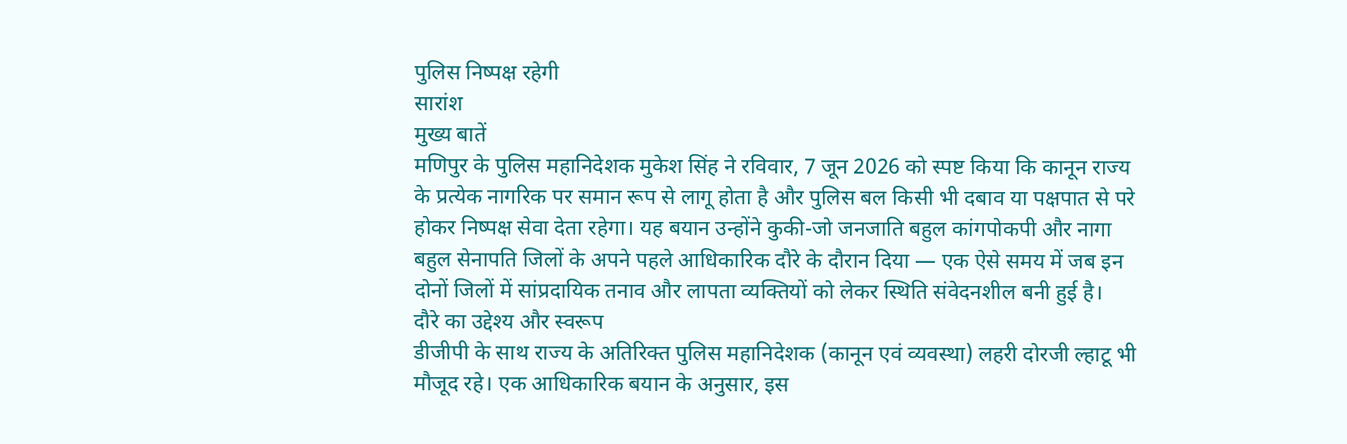पुलिस निष्पक्ष रहेगी
सारांश
मुख्य बातें
मणिपुर के पुलिस महानिदेशक मुकेश सिंह ने रविवार, 7 जून 2026 को स्पष्ट किया कि कानून राज्य के प्रत्येक नागरिक पर समान रूप से लागू होता है और पुलिस बल किसी भी दबाव या पक्षपात से परे होकर निष्पक्ष सेवा देता रहेगा। यह बयान उन्होंने कुकी-जो जनजाति बहुल कांगपोकपी और नागा बहुल सेनापति जिलों के अपने पहले आधिकारिक दौरे के दौरान दिया — एक ऐसे समय में जब इन दोनों जिलों में सांप्रदायिक तनाव और लापता व्यक्तियों को लेकर स्थिति संवेदनशील बनी हुई है।
दौरे का उद्देश्य और स्वरूप
डीजीपी के साथ राज्य के अतिरिक्त पुलिस महानिदेशक (कानून एवं व्यवस्था) लहरी दोरजी ल्हाटू भी मौजूद रहे। एक आधिकारिक बयान के अनुसार, इस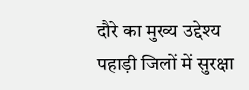दौरे का मुख्य उद्देश्य पहाड़ी जिलों में सुरक्षा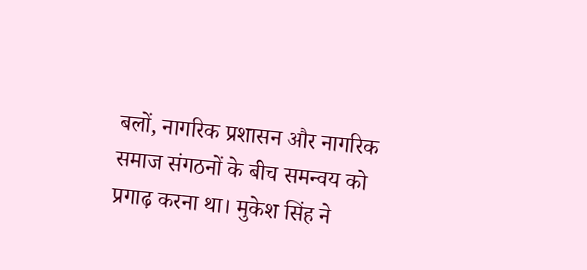बलों, नागरिक प्रशासन और नागरिक समाज संगठनों के बीच समन्वय को प्रगाढ़ करना था। मुकेश सिंह ने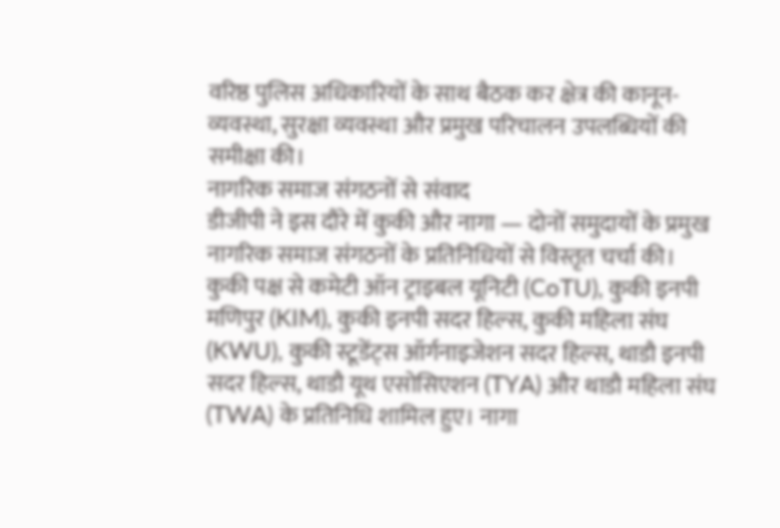वरिष्ठ पुलिस अधिकारियों के साथ बैठक कर क्षेत्र की कानून-व्यवस्था, सुरक्षा व्यवस्था और प्रमुख परिचालन उपलब्धियों की समीक्षा की।
नागरिक समाज संगठनों से संवाद
डीजीपी ने इस दौरे में कुकी और नागा — दोनों समुदायों के प्रमुख नागरिक समाज संगठनों के प्रतिनिधियों से विस्तृत चर्चा की। कुकी पक्ष से कमेटी ऑन ट्राइबल यूनिटी (CoTU), कुकी इनपी मणिपुर (KIM), कुकी इनपी सदर हिल्स, कुकी महिला संघ (KWU), कुकी स्टूडेंट्स ऑर्गनाइजेशन सदर हिल्स, थाडौ इनपी सदर हिल्स, थाडौ यूथ एसोसिएशन (TYA) और थाडौ महिला संघ (TWA) के प्रतिनिधि शामिल हुए। नागा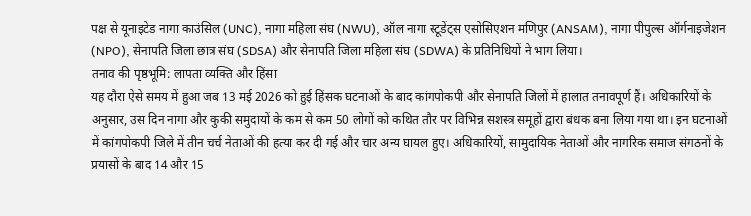पक्ष से यूनाइटेड नागा काउंसिल (UNC), नागा महिला संघ (NWU), ऑल नागा स्टूडेंट्स एसोसिएशन मणिपुर (ANSAM), नागा पीपुल्स ऑर्गनाइजेशन (NPO), सेनापति जिला छात्र संघ (SDSA) और सेनापति जिला महिला संघ (SDWA) के प्रतिनिधियों ने भाग लिया।
तनाव की पृष्ठभूमि: लापता व्यक्ति और हिंसा
यह दौरा ऐसे समय में हुआ जब 13 मई 2026 को हुई हिंसक घटनाओं के बाद कांगपोकपी और सेनापति जिलों में हालात तनावपूर्ण हैं। अधिकारियों के अनुसार, उस दिन नागा और कुकी समुदायों के कम से कम 50 लोगों को कथित तौर पर विभिन्न सशस्त्र समूहों द्वारा बंधक बना लिया गया था। इन घटनाओं में कांगपोकपी जिले में तीन चर्च नेताओं की हत्या कर दी गई और चार अन्य घायल हुए। अधिकारियों, सामुदायिक नेताओं और नागरिक समाज संगठनों के प्रयासों के बाद 14 और 15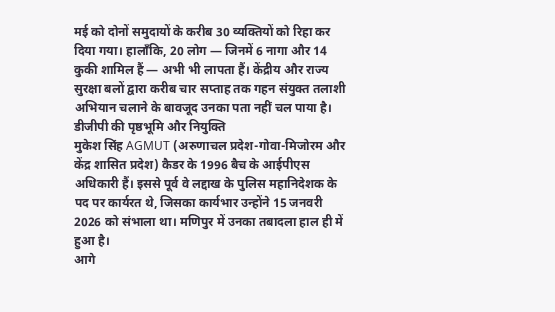मई को दोनों समुदायों के करीब 30 व्यक्तियों को रिहा कर दिया गया। हालाँकि, 20 लोग — जिनमें 6 नागा और 14 कुकी शामिल हैं — अभी भी लापता हैं। केंद्रीय और राज्य सुरक्षा बलों द्वारा करीब चार सप्ताह तक गहन संयुक्त तलाशी अभियान चलाने के बावजूद उनका पता नहीं चल पाया है।
डीजीपी की पृष्ठभूमि और नियुक्ति
मुकेश सिंह AGMUT (अरुणाचल प्रदेश-गोवा-मिजोरम और केंद्र शासित प्रदेश) कैडर के 1996 बैच के आईपीएस अधिकारी हैं। इससे पूर्व वे लद्दाख के पुलिस महानिदेशक के पद पर कार्यरत थे, जिसका कार्यभार उन्होंने 15 जनवरी 2026 को संभाला था। मणिपुर में उनका तबादला हाल ही में हुआ है।
आगे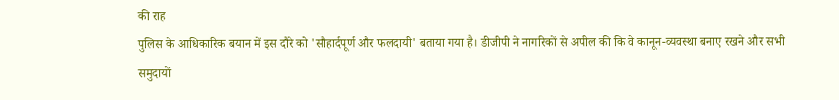की राह
पुलिस के आधिकारिक बयान में इस दौरे को 'सौहार्दपूर्ण और फलदायी' बताया गया है। डीजीपी ने नागरिकों से अपील की कि वे कानून-व्यवस्था बनाए रखने और सभी समुदायों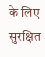के लिए सुरक्षित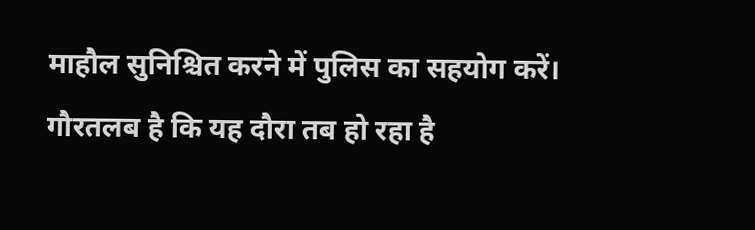माहौल सुनिश्चित करने में पुलिस का सहयोग करें। गौरतलब है कि यह दौरा तब हो रहा है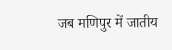जब मणिपुर में जातीय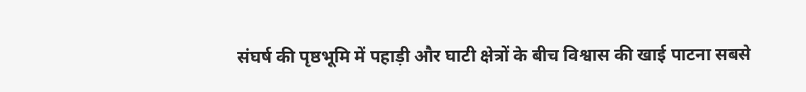संघर्ष की पृष्ठभूमि में पहाड़ी और घाटी क्षेत्रों के बीच विश्वास की खाई पाटना सबसे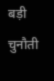बड़ी चुनौती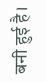बनी हुई है।